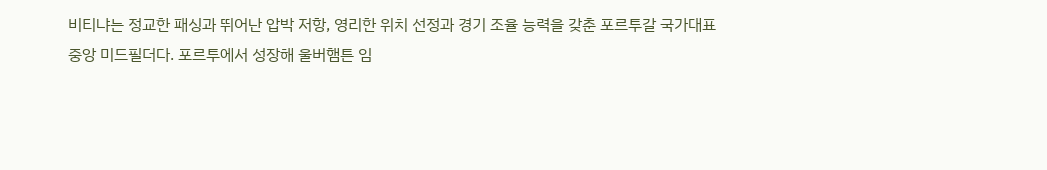비티냐는 정교한 패싱과 뛰어난 압박 저항, 영리한 위치 선정과 경기 조율 능력을 갖춘 포르투갈 국가대표 중앙 미드필더다. 포르투에서 성장해 울버햄튼 임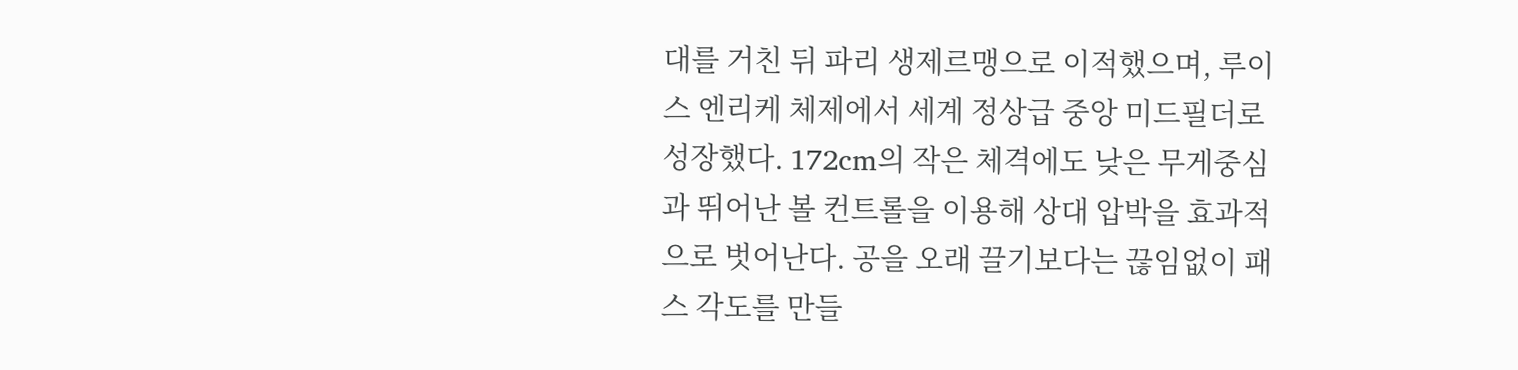대를 거친 뒤 파리 생제르맹으로 이적했으며, 루이스 엔리케 체제에서 세계 정상급 중앙 미드필더로 성장했다. 172cm의 작은 체격에도 낮은 무게중심과 뛰어난 볼 컨트롤을 이용해 상대 압박을 효과적으로 벗어난다. 공을 오래 끌기보다는 끊임없이 패스 각도를 만들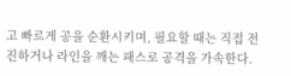고 빠르게 공을 순환시키며, 필요할 때는 직접 전진하거나 라인을 깨는 패스로 공격을 가속한다.